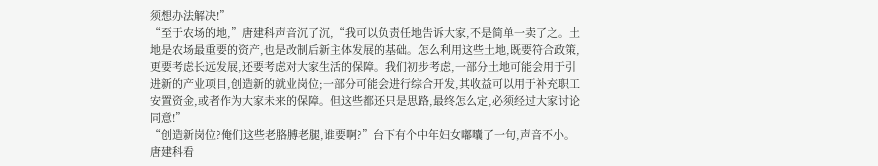须想办法解决!”
“至于农场的地,”唐建科声音沉了沉,“我可以负责任地告诉大家,不是简单一卖了之。土地是农场最重要的资产,也是改制后新主体发展的基础。怎么利用这些土地,既要符合政策,更要考虑长远发展,还要考虑对大家生活的保障。我们初步考虑,一部分土地可能会用于引进新的产业项目,创造新的就业岗位;一部分可能会进行综合开发,其收益可以用于补充职工安置资金,或者作为大家未来的保障。但这些都还只是思路,最终怎么定,必须经过大家讨论同意!”
“创造新岗位?俺们这些老胳膊老腿,谁要啊?”台下有个中年妇女嘟囔了一句,声音不小。
唐建科看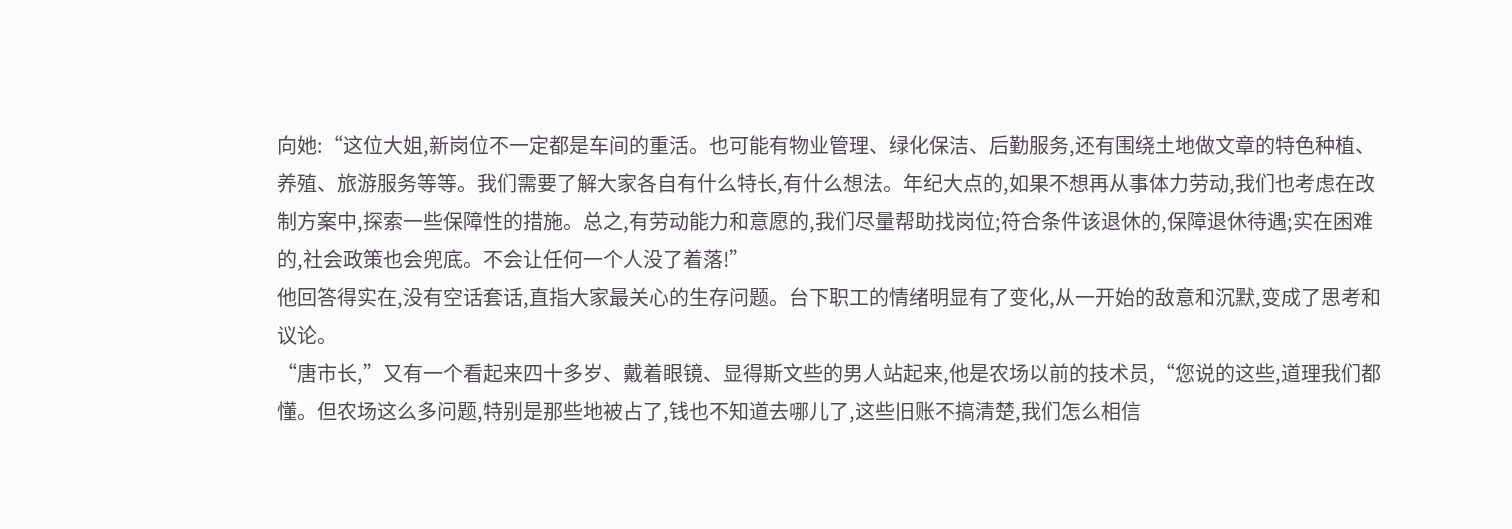向她:“这位大姐,新岗位不一定都是车间的重活。也可能有物业管理、绿化保洁、后勤服务,还有围绕土地做文章的特色种植、养殖、旅游服务等等。我们需要了解大家各自有什么特长,有什么想法。年纪大点的,如果不想再从事体力劳动,我们也考虑在改制方案中,探索一些保障性的措施。总之,有劳动能力和意愿的,我们尽量帮助找岗位;符合条件该退休的,保障退休待遇;实在困难的,社会政策也会兜底。不会让任何一个人没了着落!”
他回答得实在,没有空话套话,直指大家最关心的生存问题。台下职工的情绪明显有了变化,从一开始的敌意和沉默,变成了思考和议论。
“唐市长,”又有一个看起来四十多岁、戴着眼镜、显得斯文些的男人站起来,他是农场以前的技术员,“您说的这些,道理我们都懂。但农场这么多问题,特别是那些地被占了,钱也不知道去哪儿了,这些旧账不搞清楚,我们怎么相信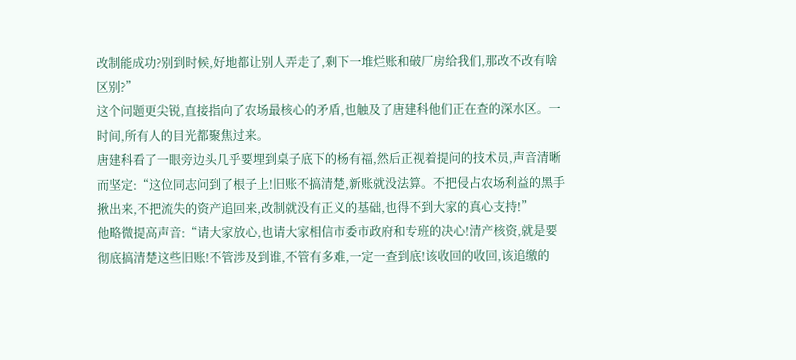改制能成功?别到时候,好地都让别人弄走了,剩下一堆烂账和破厂房给我们,那改不改有啥区别?”
这个问题更尖锐,直接指向了农场最核心的矛盾,也触及了唐建科他们正在查的深水区。一时间,所有人的目光都聚焦过来。
唐建科看了一眼旁边头几乎要埋到桌子底下的杨有福,然后正视着提问的技术员,声音清晰而坚定:“这位同志问到了根子上!旧账不搞清楚,新账就没法算。不把侵占农场利益的黑手揪出来,不把流失的资产追回来,改制就没有正义的基础,也得不到大家的真心支持!”
他略微提高声音:“请大家放心,也请大家相信市委市政府和专班的决心!清产核资,就是要彻底搞清楚这些旧账!不管涉及到谁,不管有多难,一定一查到底!该收回的收回,该追缴的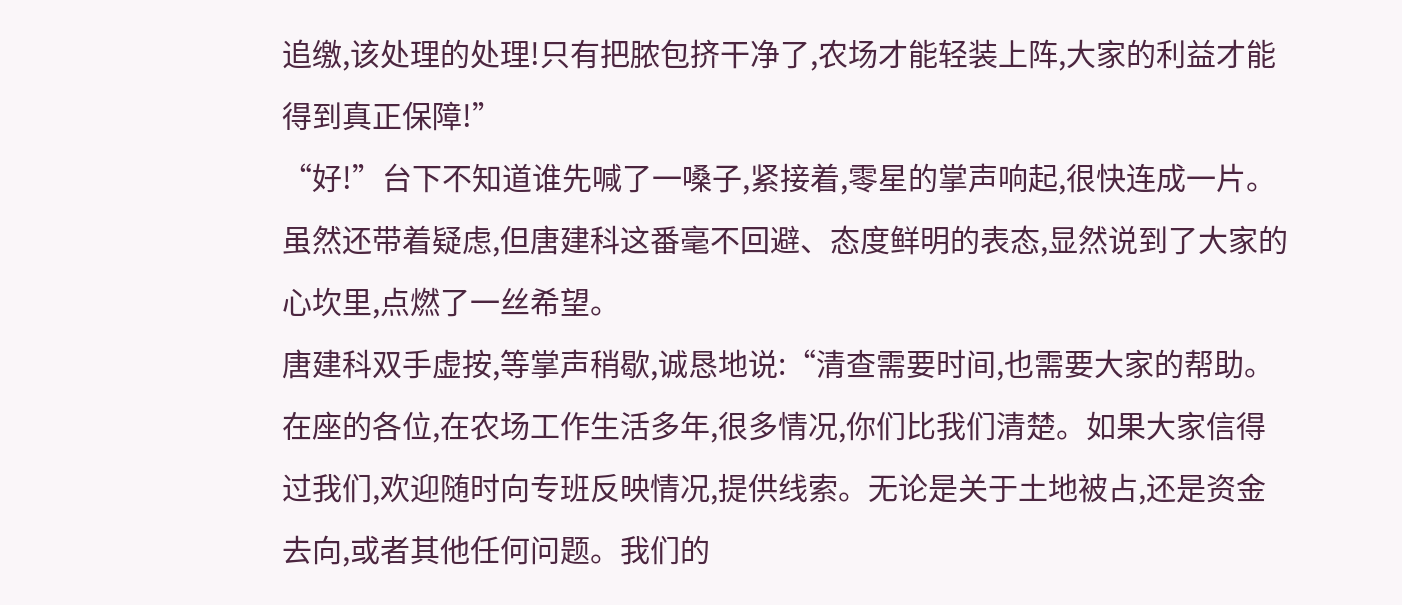追缴,该处理的处理!只有把脓包挤干净了,农场才能轻装上阵,大家的利益才能得到真正保障!”
“好!”台下不知道谁先喊了一嗓子,紧接着,零星的掌声响起,很快连成一片。虽然还带着疑虑,但唐建科这番毫不回避、态度鲜明的表态,显然说到了大家的心坎里,点燃了一丝希望。
唐建科双手虚按,等掌声稍歇,诚恳地说:“清查需要时间,也需要大家的帮助。在座的各位,在农场工作生活多年,很多情况,你们比我们清楚。如果大家信得过我们,欢迎随时向专班反映情况,提供线索。无论是关于土地被占,还是资金去向,或者其他任何问题。我们的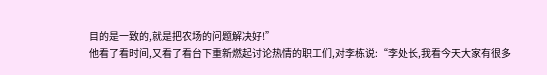目的是一致的,就是把农场的问题解决好!”
他看了看时间,又看了看台下重新燃起讨论热情的职工们,对李栋说:“李处长,我看今天大家有很多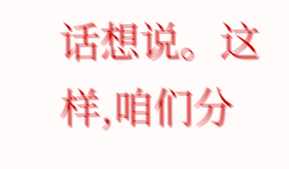话想说。这样,咱们分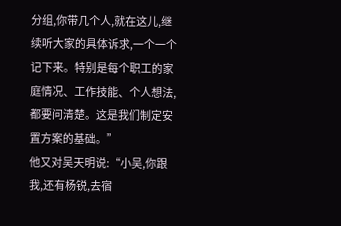分组,你带几个人,就在这儿,继续听大家的具体诉求,一个一个记下来。特别是每个职工的家庭情况、工作技能、个人想法,都要问清楚。这是我们制定安置方案的基础。”
他又对吴天明说:“小吴,你跟我,还有杨锐,去宿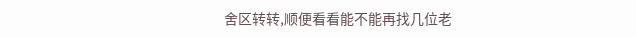舍区转转,顺便看看能不能再找几位老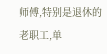师傅,特别是退休的老职工,单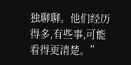独聊聊。他们经历得多,有些事,可能看得更清楚。”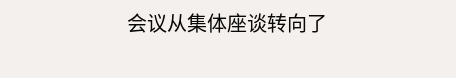会议从集体座谈转向了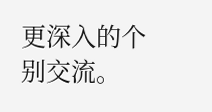更深入的个别交流。